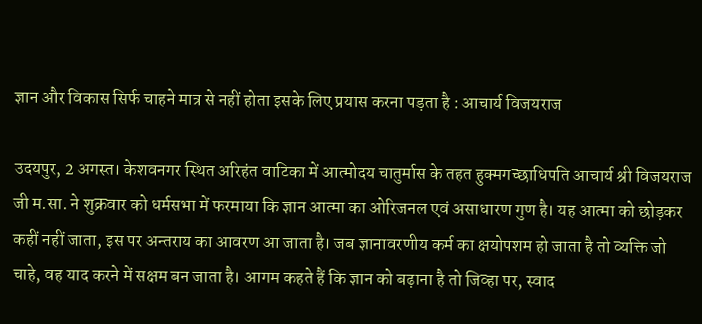ज्ञान और विकास सिर्फ चाहने मात्र से नहीं होता इसके लिए प्रयास करना पड़ता है : आचार्य विजयराज

उदयपुर, 2 अगस्त। केशवनगर स्थित अरिहंत वाटिका में आत्मोदय चातुर्मास के तहत हुक्मगच्छाधिपति आचार्य श्री विजयराज जी म.सा. ने शुक्रवार को धर्मसभा में फरमाया कि ज्ञान आत्मा का ओरिजनल एवं असाधारण गुण है। यह आत्मा को छोड़कर कहीं नहीं जाता, इस पर अन्तराय का आवरण आ जाता है। जब ज्ञानावरणीय कर्म का क्षयोपशम हो जाता है तो व्यक्ति जो चाहे, वह याद करने में सक्षम बन जाता है। आगम कहते हैं कि ज्ञान को बढ़ाना है तो जिव्हा पर, स्वाद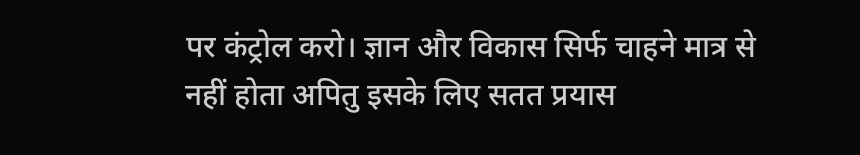पर कंट्रोल करो। ज्ञान और विकास सिर्फ चाहने मात्र से नहीं होता अपितु इसके लिए सतत प्रयास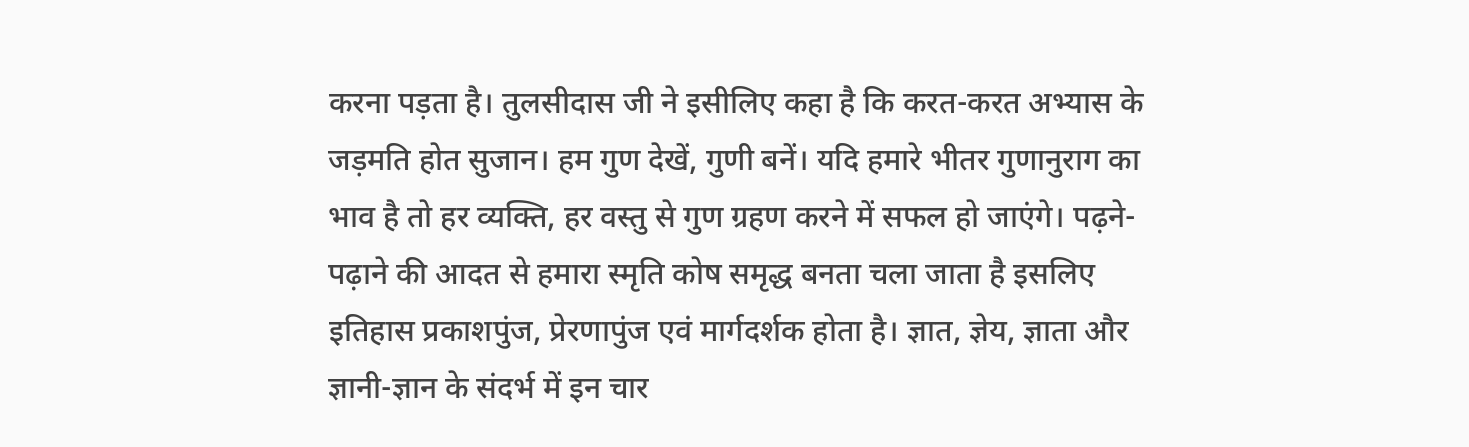करना पड़ता है। तुलसीदास जी ने इसीलिए कहा है कि करत-करत अभ्यास के जड़मति होत सुजान। हम गुण देखें, गुणी बनें। यदि हमारे भीतर गुणानुराग का भाव है तो हर व्यक्ति, हर वस्तु से गुण ग्रहण करने में सफल हो जाएंगे। पढ़ने-पढ़ाने की आदत से हमारा स्मृति कोष समृद्ध बनता चला जाता है इसलिए इतिहास प्रकाशपुंज, प्रेरणापुंज एवं मार्गदर्शक होता है। ज्ञात, ज्ञेय, ज्ञाता और ज्ञानी-ज्ञान के संदर्भ में इन चार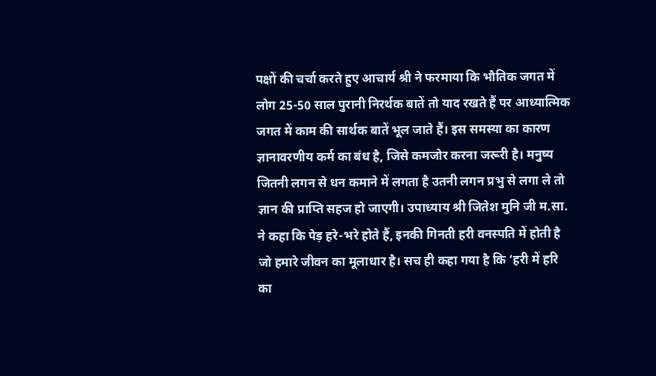पक्षों की चर्चा करते हुए आचार्य श्री ने फरमाया कि भौतिक जगत में लोग 25-50 साल पुरानी निरर्थक बातें तो याद रखते हैं पर आध्यात्मिक जगत में काम की सार्थक बातें भूल जाते हैं। इस समस्या का कारण ज्ञानावरणीय कर्म का बंध है, जिसे कमजोर करना जरूरी है। मनुष्य जितनी लगन से धन कमाने में लगता है उतनी लगन प्रभु से लगा ले तो ज्ञान की प्राप्ति सहज हो जाएगी। उपाध्याय श्री जितेश मुनि जी म.सा. ने कहा कि पेड़ हरे-भरे होते हैं, इनकी गिनती हरी वनस्पति में होती है जो हमारे जीवन का मूलाधार है। सच ही कहा गया है कि ‘हरी में हरि का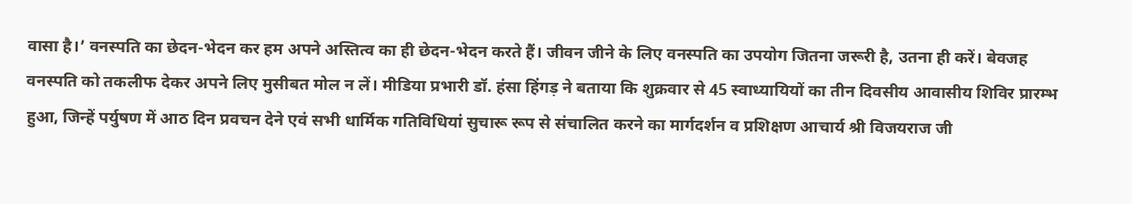वासा है।’ वनस्पति का छेदन-भेदन कर हम अपने अस्तित्व का ही छेदन-भेदन करते हैं। जीवन जीने के लिए वनस्पति का उपयोग जितना जरूरी है, उतना ही करें। बेवजह वनस्पति को तकलीफ देकर अपने लिए मुसीबत मोल न लें। मीडिया प्रभारी डॉ. हंसा हिंगड़ ने बताया कि शुक्रवार से 45 स्वाध्यायियों का तीन दिवसीय आवासीय शिविर प्रारम्भ हुआ, जिन्हें पर्युषण में आठ दिन प्रवचन देने एवं सभी धार्मिक गतिविधियां सुचारू रूप से संचालित करने का मार्गदर्शन व प्रशिक्षण आचार्य श्री विजयराज जी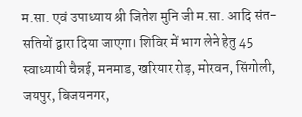म.सा. एवं उपाध्याय श्री जितेश मुनि जी म.सा. आदि संत-सतियों द्वारा दिया जाएगा। शिविर में भाग लेने हेतु 45 स्वाध्यायी चैन्नई, मनमाड, खरियार रोड़, मोरवन, सिंगोली, जयपुर, बिजयनगर,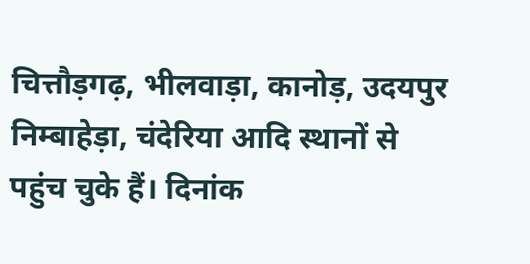चित्तौड़गढ़, भीलवाड़ा, कानोड़, उदयपुर निम्बाहेड़ा, चंदेरिया आदि स्थानों से पहुंच चुके हैं। दिनांक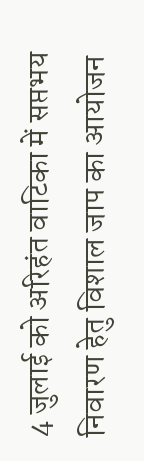4 जुलाई को अरिहंत वाटिका में सप्तभय निवारण हेतु विशाल जाप का आयोजन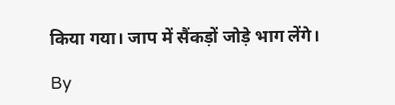किया गया। जाप में सैंकड़ों जोड़े भाग लेंगे।

By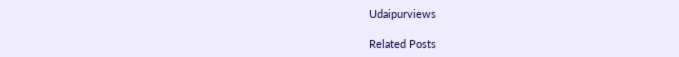Udaipurviews

Related Posts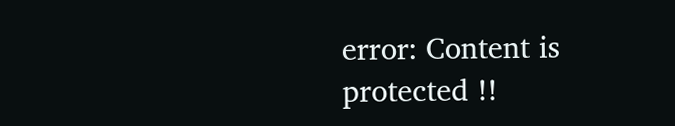error: Content is protected !!